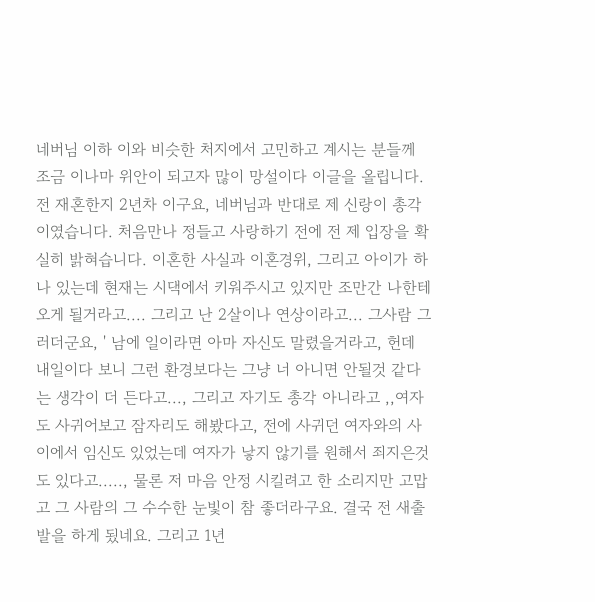네버님 이하 이와 비슷한 처지에서 고민하고 계시는 분들께 조금 이나마 위안이 되고자 많이 망설이다 이글을 올립니다. 전 재혼한지 2년차 이구요, 네버님과 반대로 제 신랑이 총각이였습니다. 처음만나 정들고 사랑하기 전에 전 제 입장을 확실히 밝혀습니다. 이혼한 사실과 이혼경위, 그리고 아이가 하나 있는데 현재는 시댁에서 키워주시고 있지만 조만간 나한테 오게 될거라고.... 그리고 난 2살이나 연상이라고... 그사람 그러더군요, ' 남에 일이라면 아마 자신도 말렸을거라고, 헌데 내일이다 보니 그런 환경보다는 그냥 너 아니면 안될것 같다는 생각이 더 든다고..., 그리고 자기도 총각 아니라고 ,,여자도 사귀어보고 잠자리도 해봤다고, 전에 사귀던 여자와의 사이에서 임신도 있었는데 여자가 낳지 않기를 원해서 죄지은것도 있다고....., 물론 저 마음 안정 시킬려고 한 소리지만 고맙고 그 사람의 그 수수한 눈빛이 참 좋더라구요. 결국 전 새출발을 하게 됬네요. 그리고 1년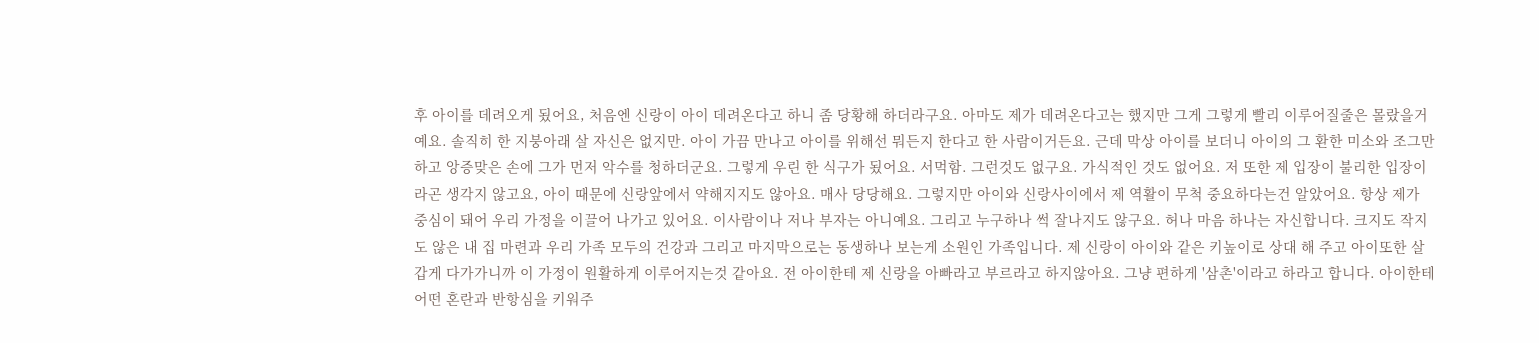후 아이를 데려오게 됬어요, 처음엔 신랑이 아이 데려온다고 하니 좀 당황해 하더라구요. 아마도 제가 데려온다고는 했지만 그게 그렇게 빨리 이루어질줄은 몰랐을거예요. 솔직히 한 지붕아래 살 자신은 없지만. 아이 가끔 만나고 아이를 위해선 뭐든지 한다고 한 사람이거든요. 근데 막상 아이를 보더니 아이의 그 환한 미소와 조그만하고 앙증맞은 손에 그가 먼저 악수를 청하더군요. 그렇게 우린 한 식구가 됬어요. 서먹함. 그런것도 없구요. 가식적인 것도 없어요. 저 또한 제 입장이 불리한 입장이라곤 생각지 않고요, 아이 때문에 신랑앞에서 약해지지도 않아요. 매사 당당해요. 그렇지만 아이와 신랑사이에서 제 역활이 무척 중요하다는건 알았어요. 항상 제가 중심이 돼어 우리 가정을 이끌어 나가고 있어요. 이사람이나 저나 부자는 아니예요. 그리고 누구하나 썩 잘나지도 않구요. 허나 마음 하나는 자신합니다. 크지도 작지도 않은 내 집 마련과 우리 가족 모두의 건강과 그리고 마지막으로는 동생하나 보는게 소원인 가족입니다. 제 신랑이 아이와 같은 키높이로 상대 해 주고 아이또한 살갑게 다가가니까 이 가정이 원활하게 이루어지는것 같아요. 전 아이한테 제 신랑을 아빠라고 부르라고 하지않아요. 그냥 편하게 '삼촌'이라고 하라고 합니다. 아이한테 어떤 혼란과 반항심을 키워주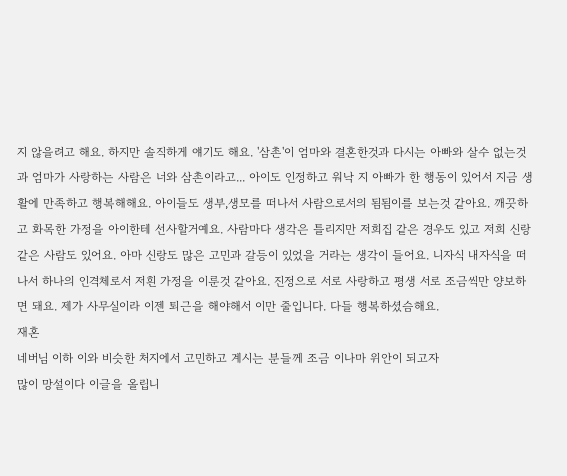지 않을려고 해요. 하지만 솔직하게 얘기도 해요. '삼촌'이 엄마와 결혼한것과 다시는 아빠와 살수 없는것과 엄마가 사랑하는 사람은 너와 삼촌이라고... 아이도 인정하고 워낙 지 아빠가 한 행동이 있어서 지금 생활에 만족하고 행복해해요. 아이들도 생부,생모를 떠나서 사람으로서의 됨됨이를 보는것 같아요. 깨끗하고 화목한 가정을 아이한테 선사할거예요. 사람마다 생각은 틀리지만 저희집 같은 경우도 있고 저희 신랑같은 사람도 있어요. 아마 신랑도 많은 고민과 갈등이 있었을 거라는 생각이 들어요. 니자식 내자식을 떠나서 하나의 인격체로서 저흰 가정을 이룬것 같아요. 진정으로 서로 사랑하고 평생 서로 조금씩만 양보하면 돼요. 제가 사무실이라 이젠 퇴근을 해야해서 이만 줄입니다. 다들 행복하셨슴해요.
재혼
네버님 이하 이와 비슷한 처지에서 고민하고 계시는 분들께 조금 이나마 위안이 되고자
많이 망설이다 이글을 올립니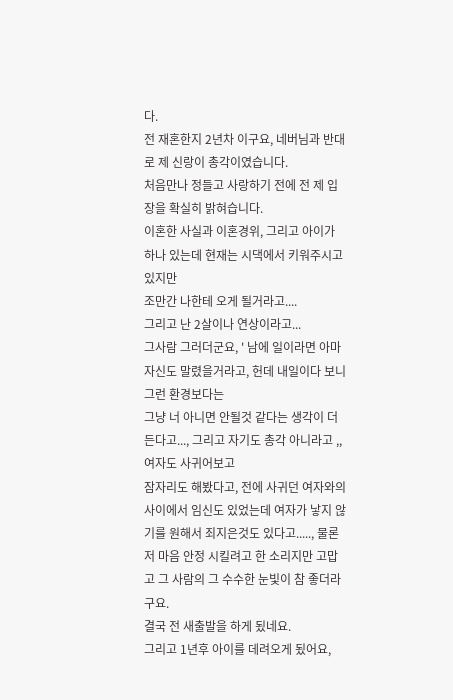다.
전 재혼한지 2년차 이구요, 네버님과 반대로 제 신랑이 총각이였습니다.
처음만나 정들고 사랑하기 전에 전 제 입장을 확실히 밝혀습니다.
이혼한 사실과 이혼경위, 그리고 아이가 하나 있는데 현재는 시댁에서 키워주시고 있지만
조만간 나한테 오게 될거라고....
그리고 난 2살이나 연상이라고...
그사람 그러더군요, ' 남에 일이라면 아마 자신도 말렸을거라고, 헌데 내일이다 보니 그런 환경보다는
그냥 너 아니면 안될것 같다는 생각이 더 든다고..., 그리고 자기도 총각 아니라고 ,,여자도 사귀어보고
잠자리도 해봤다고, 전에 사귀던 여자와의 사이에서 임신도 있었는데 여자가 낳지 않기를 원해서 죄지은것도 있다고....., 물론 저 마음 안정 시킬려고 한 소리지만 고맙고 그 사람의 그 수수한 눈빛이 참 좋더라구요.
결국 전 새출발을 하게 됬네요.
그리고 1년후 아이를 데려오게 됬어요,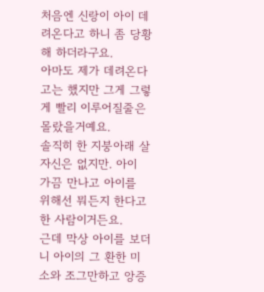처음엔 신랑이 아이 데려온다고 하니 좀 당황해 하더라구요.
아마도 제가 데려온다고는 했지만 그게 그렇게 빨리 이루어질줄은 몰랐을거예요.
솔직히 한 지붕아래 살 자신은 없지만. 아이 가끔 만나고 아이를 위해선 뭐든지 한다고 한 사람이거든요.
근데 막상 아이를 보더니 아이의 그 환한 미소와 조그만하고 앙증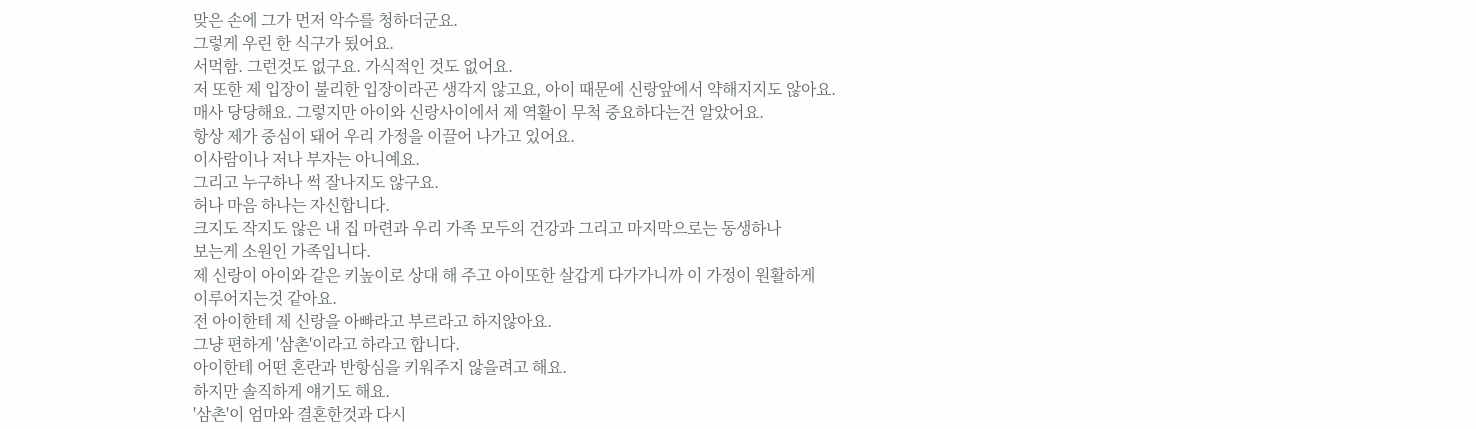맞은 손에 그가 먼저 악수를 청하더군요.
그렇게 우린 한 식구가 됬어요.
서먹함. 그런것도 없구요. 가식적인 것도 없어요.
저 또한 제 입장이 불리한 입장이라곤 생각지 않고요, 아이 때문에 신랑앞에서 약해지지도 않아요.
매사 당당해요. 그렇지만 아이와 신랑사이에서 제 역활이 무척 중요하다는건 알았어요.
항상 제가 중심이 돼어 우리 가정을 이끌어 나가고 있어요.
이사람이나 저나 부자는 아니예요.
그리고 누구하나 썩 잘나지도 않구요.
허나 마음 하나는 자신합니다.
크지도 작지도 않은 내 집 마련과 우리 가족 모두의 건강과 그리고 마지막으로는 동생하나
보는게 소원인 가족입니다.
제 신랑이 아이와 같은 키높이로 상대 해 주고 아이또한 살갑게 다가가니까 이 가정이 원활하게
이루어지는것 같아요.
전 아이한테 제 신랑을 아빠라고 부르라고 하지않아요.
그냥 편하게 '삼촌'이라고 하라고 합니다.
아이한테 어떤 혼란과 반항심을 키워주지 않을려고 해요.
하지만 솔직하게 얘기도 해요.
'삼촌'이 엄마와 결혼한것과 다시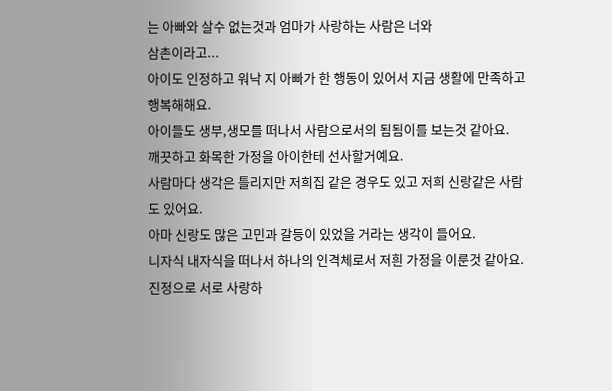는 아빠와 살수 없는것과 엄마가 사랑하는 사람은 너와
삼촌이라고...
아이도 인정하고 워낙 지 아빠가 한 행동이 있어서 지금 생활에 만족하고 행복해해요.
아이들도 생부,생모를 떠나서 사람으로서의 됨됨이를 보는것 같아요.
깨끗하고 화목한 가정을 아이한테 선사할거예요.
사람마다 생각은 틀리지만 저희집 같은 경우도 있고 저희 신랑같은 사람도 있어요.
아마 신랑도 많은 고민과 갈등이 있었을 거라는 생각이 들어요.
니자식 내자식을 떠나서 하나의 인격체로서 저흰 가정을 이룬것 같아요.
진정으로 서로 사랑하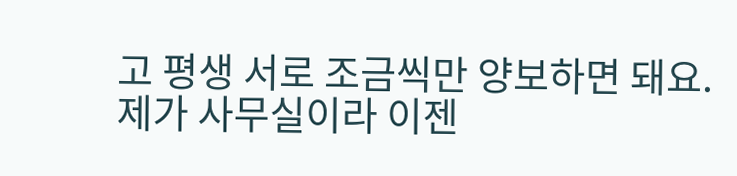고 평생 서로 조금씩만 양보하면 돼요.
제가 사무실이라 이젠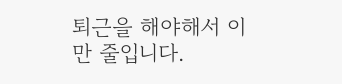퇴근을 해야해서 이만 줄입니다.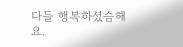다들 행복하셨슴해요.